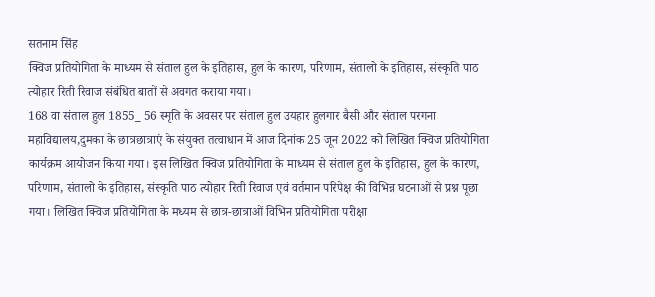सतनाम सिंह
क्विज प्रतियोगिता के माध्यम से संताल हुल के इतिहास, हुल के कारण, परिणाम, संतालो के इतिहास, संस्कृति पाठ त्योहार रिती रिवाज संबंधित बातों से अवगत कराया गया।
168 वा संताल हुल 1855_ 56 स्मृति के अवसर पर संताल हुल उयहार हुलगार बैसी और संताल परगना महाविद्यालय,दुमका के छात्रछात्राएं के संयुक्त तत्वाधान में आज दिनांक 25 जून 2022 को लिखित क्विज प्रतियोगिता कार्यक्रम आयोजन किया गया। इस लिखित क्विज प्रतियोगिता के माध्यम से संताल हुल के इतिहास, हुल के कारण, परिणाम, संतालो के इतिहास, संस्कृति पाठ त्योहार रिती रिवाज एवं वर्तमान परिपेक्ष की विभिन्न घटनाओं से प्रश्न पूछा गया। लिखित क्विज प्रतियोगिता के मध्यम से छात्र-छात्राओं विभिन प्रतियोगिता परीक्षा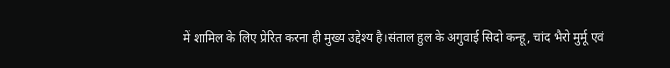में शामिल के लिए प्रेरित करना ही मुख्य उद्देश्य है।संताल हुल के अगुवाई सिदो कन्हू, चांद भैरो मुर्मू एवं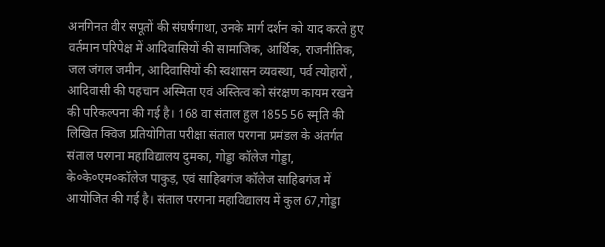अनगिनत वीर सपूतों की संघर्षगाथा, उनके मार्ग दर्शन को याद करते हुए वर्तमान परिपेक्ष में आदिवासियों की सामाजिक, आर्थिक, राजनीतिक, जल जंगल जमीन, आदिवासियों की स्वशासन व्यवस्था, पर्व त्योहारों , आदिवासी की पहचान अस्मिता एवं अस्तित्व को संरक्षण कायम रखने की परिकल्पना की गई है। 168 वा संताल हुल 1855 56 स्मृति की लिखित क्विज प्रतियोगिता परीक्षा संताल परगना प्रमंडल के अंतर्गत संताल परगना महाविद्यालय दुमका, गोड्डा कॉलेज गोड्डा, के०के०एम०कॉलेज पाकुड़, एवं साहिबगंज कॉलेज साहिबगंज में आयोजित की गई है। संताल परगना महाविद्यालय में कुल 67,गोड्डा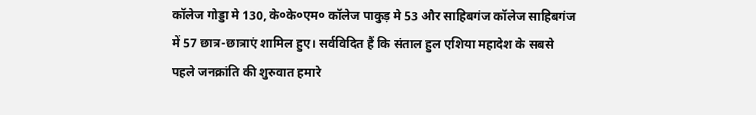कॉलेज गोड्डा मे 130, के०के०एम० कॉलेज पाकुड़ मे 53 और साहिबगंज कॉलेज साहिबगंज में 57 छात्र-छात्राएं शामिल हुए। सर्वविदित हैं कि संताल हुल एशिया महादेश के सबसे पहले जनक्रांति की शुरुवात हमारे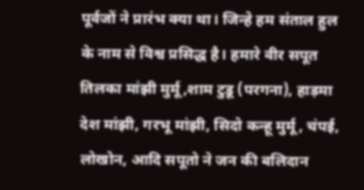पूर्वजों ने प्रारंभ क्या था। जिन्हे हम संताल हुल के नाम से विश्व प्रसिद्ध है। हमारे वीर सपूत तिलका मांझी मुर्मू,शाम टुडू (परगना), हाड़मा देश मांझी, गरभू मांझी, सिदो कन्हू मुर्मू, चंपई, लोखोन, आदि सपूतो ने जन की बलिदान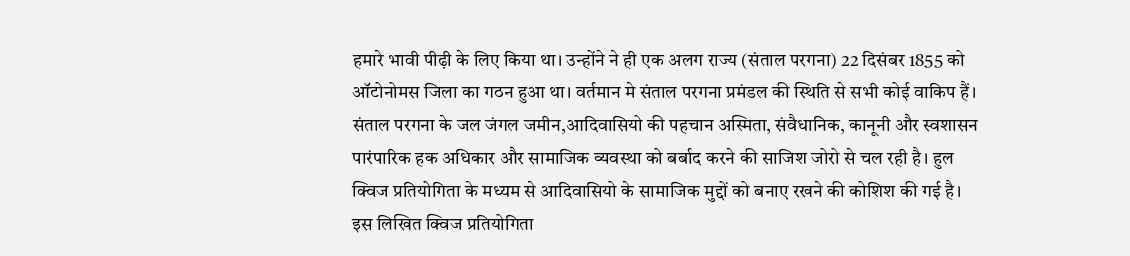हमारे भावी पीढ़ी के लिए किया था। उन्होंने ने ही एक अलग राज्य (संताल परगना) 22 दिसंबर 1855 को ऑटोनोमस जिला का गठन हुआ था। वर्तमान मे संताल परगना प्रमंडल की स्थिति से सभी कोई वाकिप हैं। संताल परगना के जल जंगल जमीन,आदिवासियो की पहचान अस्मिता, संवैधानिक, कानूनी और स्वशासन पारंपारिक हक अधिकार और सामाजिक व्यवस्था को बर्बाद करने की साजिश जोरो से चल रही है। हुल क्विज प्रतियोगिता के मध्यम से आदिवासियो के सामाजिक मुद्दों को बनाए रखने की कोशिश की गई है। इस लिखित क्विज प्रतियोगिता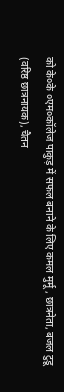को के०के ०एम०कॉलेज पाकुड़ में सफल बनाने के लिए कमल मुर्मू , छात्रनेता, बजल टुडू (वरिष्ठ छात्रनायक), चैतन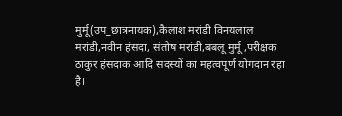मुर्मू(उप_छात्रनायक),कैलाश मरांडी विनयलाल मरांडी,नवीन हंसदा, संतोष मरांडी,बबलू मुर्मू ,परीक्षक ठाकुर हंसदाक आदि सदस्यों का महत्वपूर्ण योगदान रहा है।